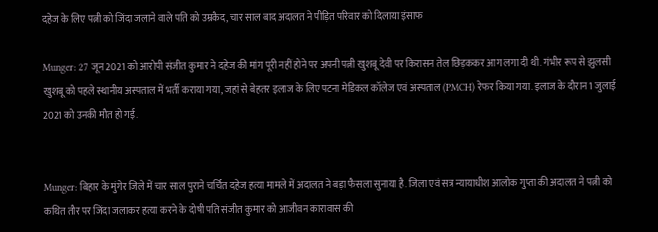दहेज के लिए पत्नी को जिंदा जलाने वाले पति को उम्रकैद, चार साल बाद अदालत ने पीड़ित परिवार को दिलाया इंसाफ

Munger: 27 जून 2021 को आरोपी संजीत कुमार ने दहेज की मांग पूरी नहीं होने पर अपनी पत्नी खुशबू देवी पर किरासन तेल छिड़ककर आग लगा दी थी. गंभीर रूप से झुलसी खुशबू को पहले स्थानीय अस्पताल में भर्ती कराया गया, जहां से बेहतर इलाज के लिए पटना मेडिकल कॉलेज एवं अस्पताल (PMCH) रेफर किया गया. इलाज के दौरान 1 जुलाई 2021 को उनकी मौत हो गई.


Munger: बिहार के मुंगेर जिले में चार साल पुराने चर्चित दहेज हत्या मामले में अदालत ने बड़ा फैसला सुनाया है. जिला एवं सत्र न्यायाधीश आलोक गुप्ता की अदालत ने पत्नी को कथित तौर पर जिंदा जलाकर हत्या करने के दोषी पति संजीत कुमार को आजीवन कारावास की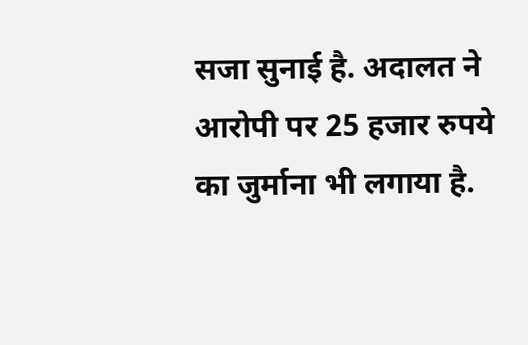सजा सुनाई है. अदालत ने आरोपी पर 25 हजार रुपये का जुर्माना भी लगाया है.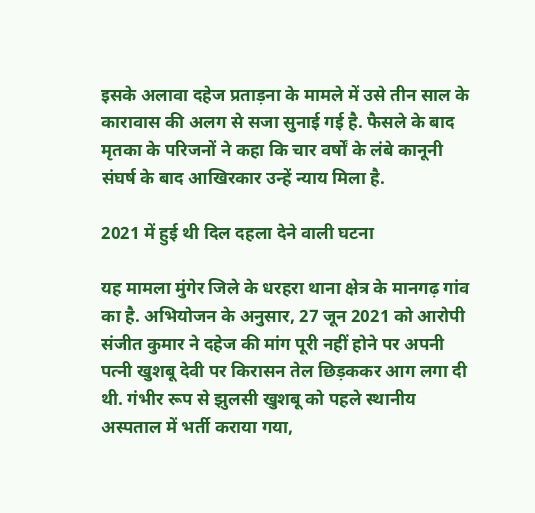इसके अलावा दहेज प्रताड़ना के मामले में उसे तीन साल के कारावास की अलग से सजा सुनाई गई है. फैसले के बाद मृतका के परिजनों ने कहा कि चार वर्षों के लंबे कानूनी संघर्ष के बाद आखिरकार उन्हें न्याय मिला है.

2021 में हुई थी दिल दहला देने वाली घटना

यह मामला मुंगेर जिले के धरहरा थाना क्षेत्र के मानगढ़ गांव का है. अभियोजन के अनुसार, 27 जून 2021 को आरोपी संजीत कुमार ने दहेज की मांग पूरी नहीं होने पर अपनी पत्नी खुशबू देवी पर किरासन तेल छिड़ककर आग लगा दी थी. गंभीर रूप से झुलसी खुशबू को पहले स्थानीय अस्पताल में भर्ती कराया गया,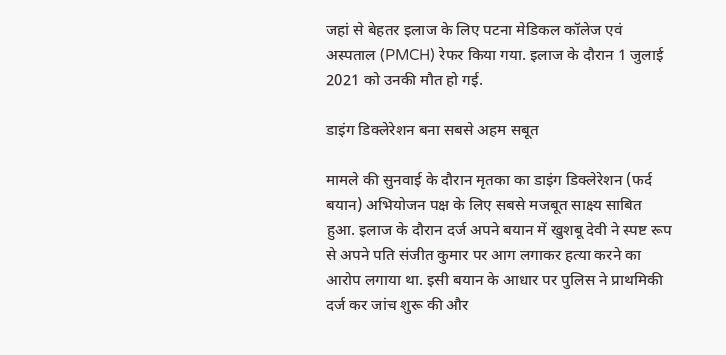जहां से बेहतर इलाज के लिए पटना मेडिकल कॉलेज एवं अस्पताल (PMCH) रेफर किया गया. इलाज के दौरान 1 जुलाई 2021 को उनकी मौत हो गई.

डाइंग डिक्लेरेशन बना सबसे अहम सबूत

मामले की सुनवाई के दौरान मृतका का डाइंग डिक्लेरेशन (फर्द बयान) अभियोजन पक्ष के लिए सबसे मजबूत साक्ष्य साबित हुआ. इलाज के दौरान दर्ज अपने बयान में खुशबू देवी ने स्पष्ट रूप से अपने पति संजीत कुमार पर आग लगाकर हत्या करने का आरोप लगाया था. इसी बयान के आधार पर पुलिस ने प्राथमिकी दर्ज कर जांच शुरू की और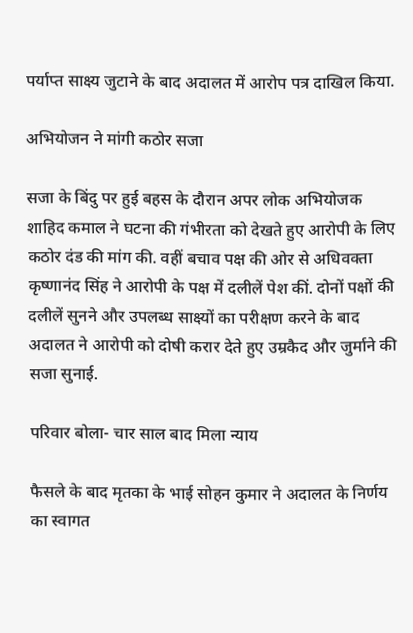पर्याप्त साक्ष्य जुटाने के बाद अदालत में आरोप पत्र दाखिल किया.

अभियोजन ने मांगी कठोर सजा

सजा के बिंदु पर हुई बहस के दौरान अपर लोक अभियोजक शाहिद कमाल ने घटना की गंभीरता को देखते हुए आरोपी के लिए कठोर दंड की मांग की. वहीं बचाव पक्ष की ओर से अधिवक्ता कृष्णानंद सिंह ने आरोपी के पक्ष में दलीलें पेश कीं. दोनों पक्षों की दलीलें सुनने और उपलब्ध साक्ष्यों का परीक्षण करने के बाद अदालत ने आरोपी को दोषी करार देते हुए उम्रकैद और जुर्माने की सजा सुनाई.

परिवार बोला- चार साल बाद मिला न्याय

फैसले के बाद मृतका के भाई सोहन कुमार ने अदालत के निर्णय का स्वागत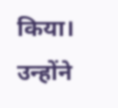किया। उन्होंने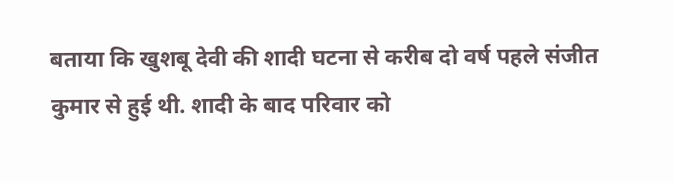बताया कि खुशबू देवी की शादी घटना से करीब दो वर्ष पहले संजीत कुमार से हुई थी. शादी के बाद परिवार को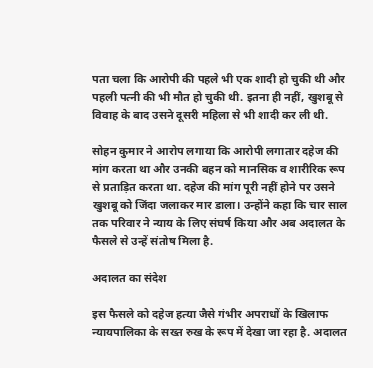पता चला कि आरोपी की पहले भी एक शादी हो चुकी थी और पहली पत्नी की भी मौत हो चुकी थी. इतना ही नहीं, खुशबू से विवाह के बाद उसने दूसरी महिला से भी शादी कर ली थी.

सोहन कुमार ने आरोप लगाया कि आरोपी लगातार दहेज की मांग करता था और उनकी बहन को मानसिक व शारीरिक रूप से प्रताड़ित करता था. दहेज की मांग पूरी नहीं होने पर उसने खुशबू को जिंदा जलाकर मार डाला। उन्होंने कहा कि चार साल तक परिवार ने न्याय के लिए संघर्ष किया और अब अदालत के फैसले से उन्हें संतोष मिला है.

अदालत का संदेश

इस फैसले को दहेज हत्या जैसे गंभीर अपराधों के खिलाफ न्यायपालिका के सख्त रुख के रूप में देखा जा रहा है. अदालत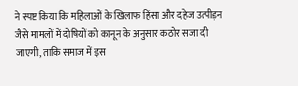ने स्पष्ट किया कि महिलाओं के खिलाफ हिंसा और दहेज उत्पीड़न जैसे मामलों में दोषियों को कानून के अनुसार कठोर सजा दी जाएगी, ताकि समाज में इस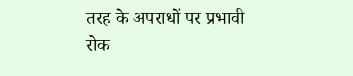तरह के अपराधों पर प्रभावी रोक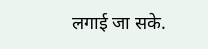लगाई जा सके.